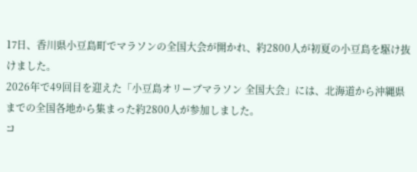17日、香川県小豆島町でマラソンの全国大会が開かれ、約2800人が初夏の小豆島を駆け抜けました。
2026年で49回目を迎えた「小豆島オリーブマラソン 全国大会」には、北海道から沖縄県までの全国各地から集まった約2800人が参加しました。
コ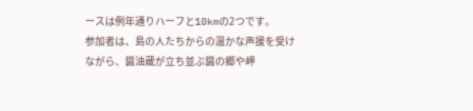ースは例年通りハーフと10kmの2つです。
参加者は、島の人たちからの温かな声援を受けながら、醤油蔵が立ち並ぶ醤の郷や岬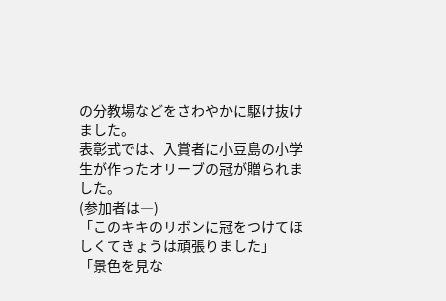の分教場などをさわやかに駆け抜けました。
表彰式では、入賞者に小豆島の小学生が作ったオリーブの冠が贈られました。
(参加者は―)
「このキキのリボンに冠をつけてほしくてきょうは頑張りました」
「景色を見な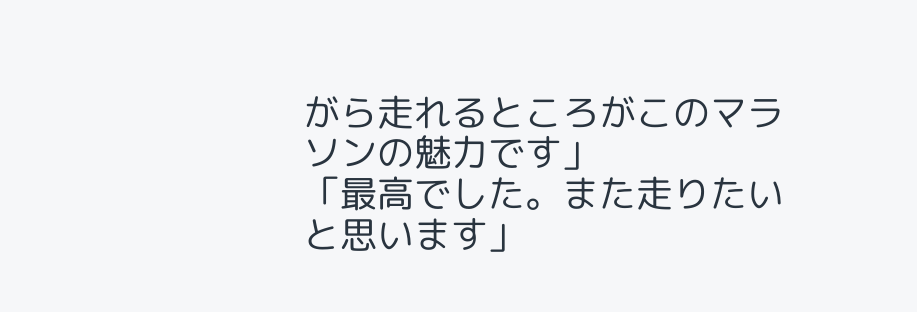がら走れるところがこのマラソンの魅力です」
「最高でした。また走りたいと思います」